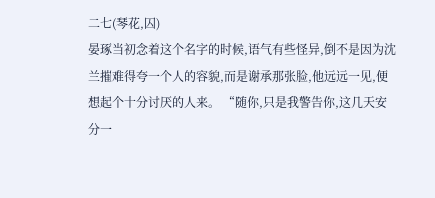二七(琴花,囚)
晏琢当初念着这个名字的时候,语气有些怪异,倒不是因为沈兰摧难得夸一个人的容貌,而是谢承那张脸,他远远一见,便想起个十分讨厌的人来。 “随你,只是我警告你,这几天安分一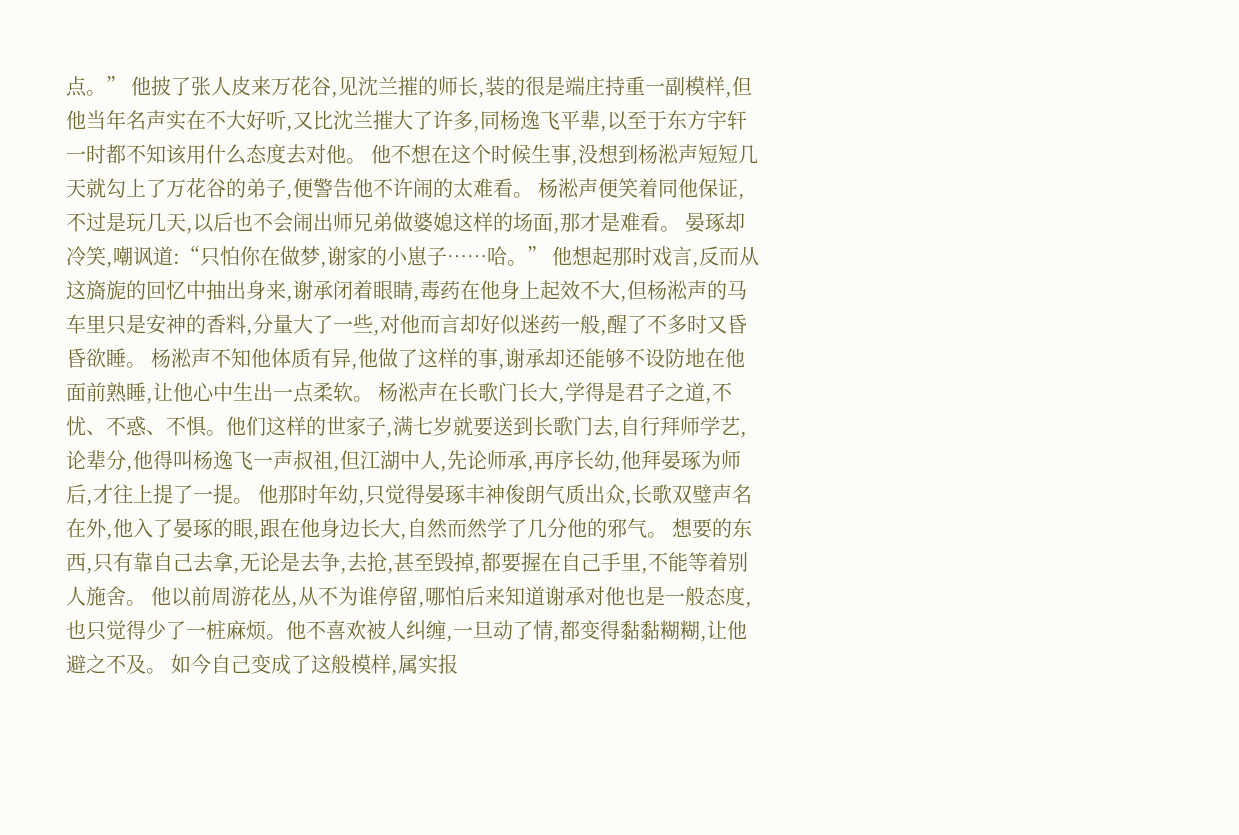点。” 他披了张人皮来万花谷,见沈兰摧的师长,装的很是端庄持重一副模样,但他当年名声实在不大好听,又比沈兰摧大了许多,同杨逸飞平辈,以至于东方宇轩一时都不知该用什么态度去对他。 他不想在这个时候生事,没想到杨淞声短短几天就勾上了万花谷的弟子,便警告他不许闹的太难看。 杨淞声便笑着同他保证,不过是玩几天,以后也不会闹出师兄弟做婆媳这样的场面,那才是难看。 晏琢却冷笑,嘲讽道:“只怕你在做梦,谢家的小崽子……哈。” 他想起那时戏言,反而从这旖旎的回忆中抽出身来,谢承闭着眼睛,毒药在他身上起效不大,但杨淞声的马车里只是安神的香料,分量大了一些,对他而言却好似迷药一般,醒了不多时又昏昏欲睡。 杨淞声不知他体质有异,他做了这样的事,谢承却还能够不设防地在他面前熟睡,让他心中生出一点柔软。 杨淞声在长歌门长大,学得是君子之道,不忧、不惑、不惧。他们这样的世家子,满七岁就要送到长歌门去,自行拜师学艺,论辈分,他得叫杨逸飞一声叔祖,但江湖中人,先论师承,再序长幼,他拜晏琢为师后,才往上提了一提。 他那时年幼,只觉得晏琢丰神俊朗气质出众,长歌双璧声名在外,他入了晏琢的眼,跟在他身边长大,自然而然学了几分他的邪气。 想要的东西,只有靠自己去拿,无论是去争,去抢,甚至毁掉,都要握在自己手里,不能等着别人施舍。 他以前周游花丛,从不为谁停留,哪怕后来知道谢承对他也是一般态度,也只觉得少了一桩麻烦。他不喜欢被人纠缠,一旦动了情,都变得黏黏糊糊,让他避之不及。 如今自己变成了这般模样,属实报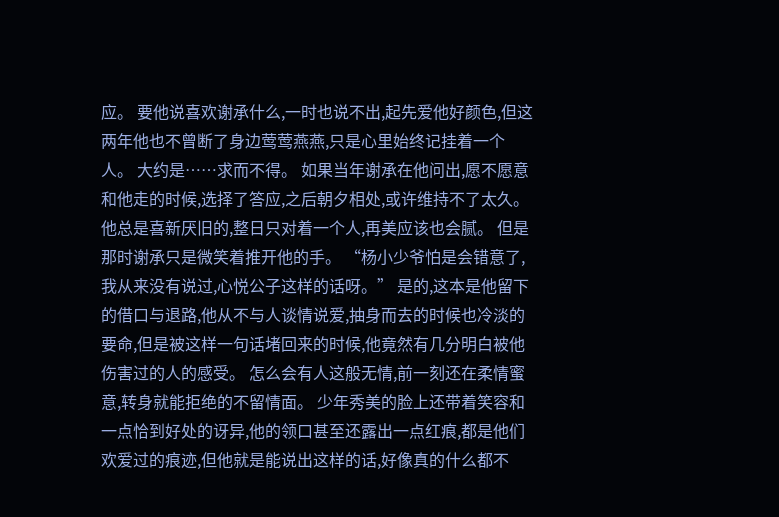应。 要他说喜欢谢承什么,一时也说不出,起先爱他好颜色,但这两年他也不曾断了身边莺莺燕燕,只是心里始终记挂着一个人。 大约是……求而不得。 如果当年谢承在他问出,愿不愿意和他走的时候,选择了答应,之后朝夕相处,或许维持不了太久。他总是喜新厌旧的,整日只对着一个人,再美应该也会腻。 但是那时谢承只是微笑着推开他的手。 “杨小少爷怕是会错意了,我从来没有说过,心悦公子这样的话呀。” 是的,这本是他留下的借口与退路,他从不与人谈情说爱,抽身而去的时候也冷淡的要命,但是被这样一句话堵回来的时候,他竟然有几分明白被他伤害过的人的感受。 怎么会有人这般无情,前一刻还在柔情蜜意,转身就能拒绝的不留情面。 少年秀美的脸上还带着笑容和一点恰到好处的讶异,他的领口甚至还露出一点红痕,都是他们欢爱过的痕迹,但他就是能说出这样的话,好像真的什么都不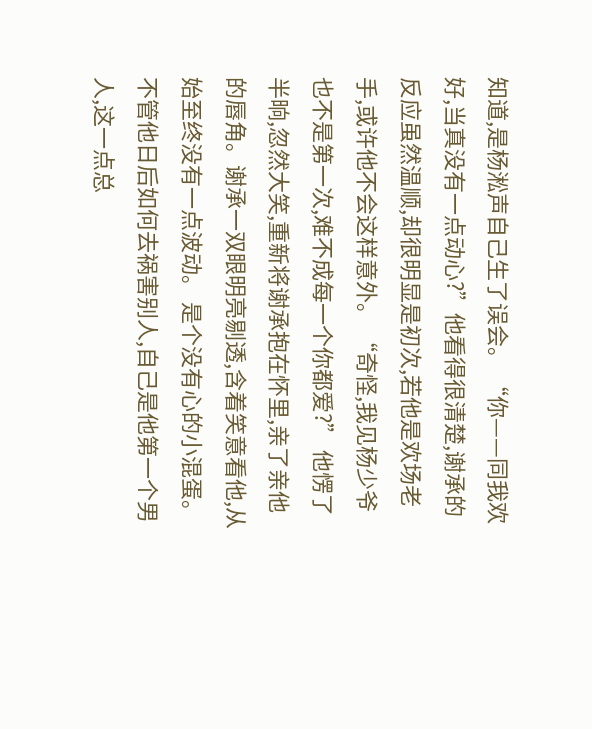知道,是杨淞声自己生了误会。 “你——同我欢好,当真没有一点动心?”他看得很清楚,谢承的反应虽然温顺,却很明显是初次,若他是欢场老手,或许他不会这样意外。 “奇怪,我见杨少爷也不是第一次,难不成每一个你都爱?” 他愣了半晌,忽然大笑,重新将谢承抱在怀里,亲了亲他的唇角。谢承一双眼明亮剔透,含着笑意看他,从始至终没有一点波动。 是个没有心的小混蛋。 不管他日后如何去祸害别人,自己是他第一个男人,这一点总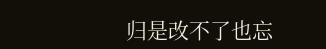归是改不了也忘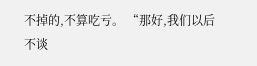不掉的,不算吃亏。 “那好,我们以后不谈